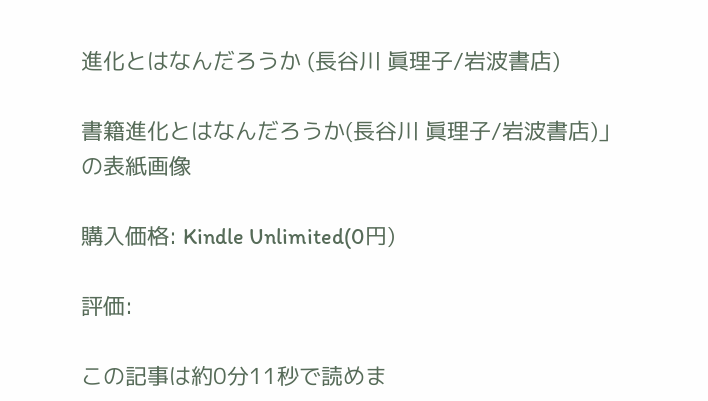進化とはなんだろうか (長谷川 眞理子/岩波書店)

書籍進化とはなんだろうか(長谷川 眞理子/岩波書店)」の表紙画像

購入価格: Kindle Unlimited(0円)

評価:

この記事は約0分11秒で読めま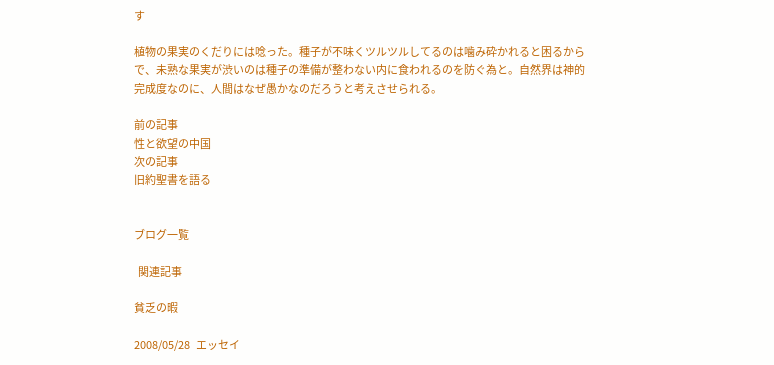す

植物の果実のくだりには唸った。種子が不味くツルツルしてるのは噛み砕かれると困るからで、未熟な果実が渋いのは種子の準備が整わない内に食われるのを防ぐ為と。自然界は神的完成度なのに、人間はなぜ愚かなのだろうと考えさせられる。

前の記事
性と欲望の中国
次の記事
旧約聖書を語る


ブログ一覧

  関連記事

貧乏の暇

2008/05/28   エッセイ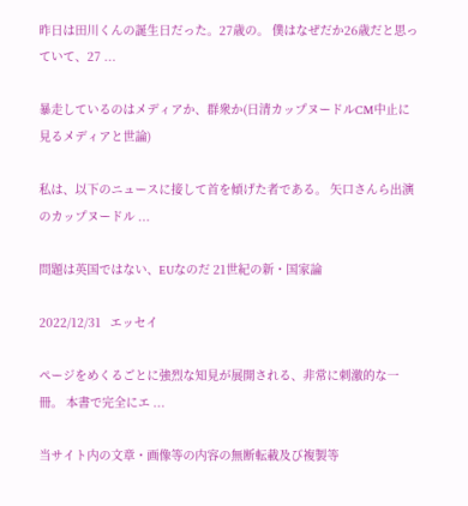昨日は田川くんの誕生日だった。27歳の。 僕はなぜだか26歳だと思っていて、27 ...

暴走しているのはメディアか、群衆か(日清カップヌードルCM中止に見るメディアと世論)

私は、以下のニュースに接して首を傾げた者である。 矢口さんら出演のカップヌードル ...

問題は英国ではない、EUなのだ 21世紀の新・国家論

2022/12/31   エッセイ

ページをめくるごとに強烈な知見が展開される、非常に刺激的な一冊。 本書で完全にエ ...

当サイト内の文章・画像等の内容の無断転載及び複製等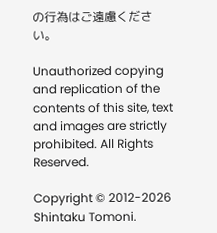の行為はご遠慮ください。

Unauthorized copying and replication of the contents of this site, text and images are strictly prohibited. All Rights Reserved.

Copyright © 2012-2026 Shintaku Tomoni.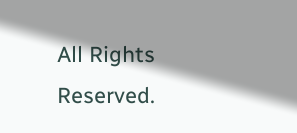All Rights Reserved.